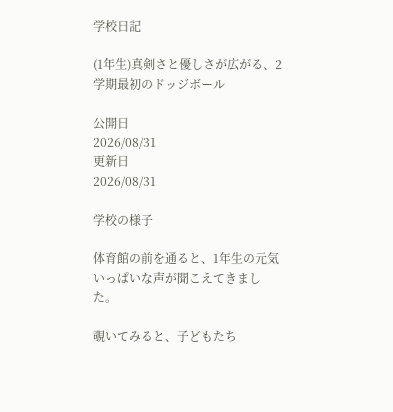学校日記

(1年生)真剣さと優しさが広がる、2学期最初のドッジボール

公開日
2026/08/31
更新日
2026/08/31

学校の様子

体育館の前を通ると、1年生の元気いっぱいな声が聞こえてきました。

覗いてみると、子どもたち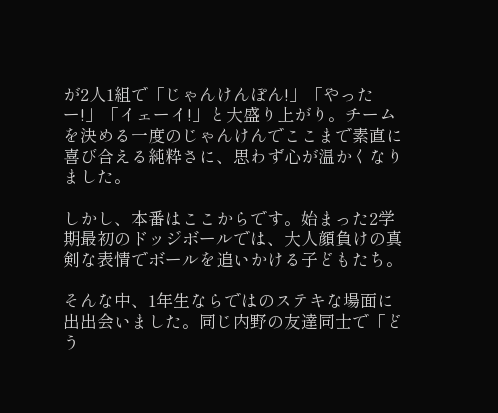が2人1組で「じゃんけんぽん!」「やったー!」「イェーイ!」と大盛り上がり。チームを決める一度のじゃんけんでここまで素直に喜び合える純粋さに、思わず心が温かくなりました。

しかし、本番はここからです。始まった2学期最初のドッジボールでは、大人顔負けの真剣な表情でボールを追いかける子どもたち。

そんな中、1年生ならではのステキな場面に出出会いました。同じ内野の友達同士で「どう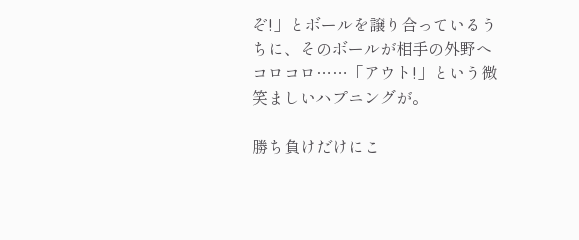ぞ!」とボールを譲り合っているうちに、そのボールが相手の外野へコロコロ……「アウト!」という微笑ましいハプニングが。

勝ち負けだけにこ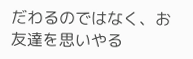だわるのではなく、お友達を思いやる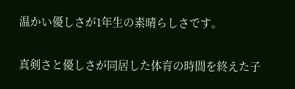温かい優しさが1年生の素晴らしさです。

真剣さと優しさが同居した体育の時間を終えた子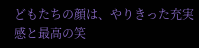どもたちの顔は、やりきった充実感と最高の笑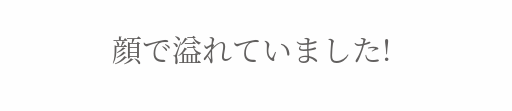顔で溢れていました!